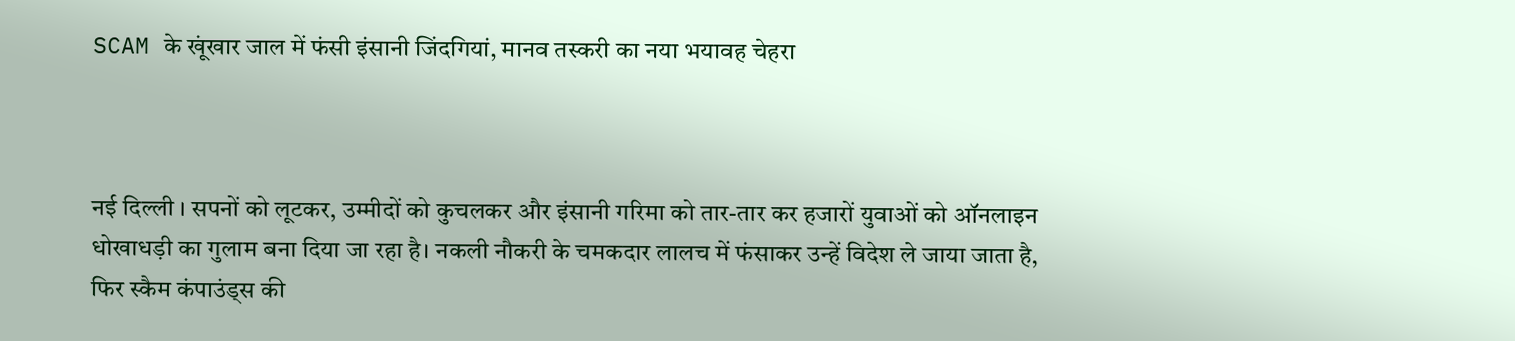SCAM के खूंखार जाल में फंसी इंसानी जिंदगियां, मानव तस्करी का नया भयावह चेहरा



नई दिल्ली । सपनों को लूटकर, उम्मीदों को कुचलकर और इंसानी गरिमा को तार-तार कर हजारों युवाओं को ऑनलाइन धोखाधड़ी का गुलाम बना दिया जा रहा है। नकली नौकरी के चमकदार लालच में फंसाकर उन्हें विदेश ले जाया जाता है, फिर स्कैम कंपाउंड्स की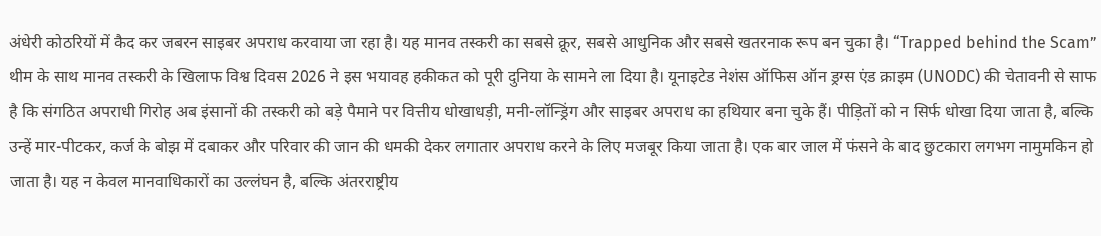अंधेरी कोठरियों में कैद कर जबरन साइबर अपराध करवाया जा रहा है। यह मानव तस्करी का सबसे क्रूर, सबसे आधुनिक और सबसे खतरनाक रूप बन चुका है। “Trapped behind the Scam” थीम के साथ मानव तस्करी के खिलाफ विश्व दिवस 2026 ने इस भयावह हकीकत को पूरी दुनिया के सामने ला दिया है। यूनाइटेड नेशंस ऑफिस ऑन ड्रग्स एंड क्राइम (UNODC) की चेतावनी से साफ है कि संगठित अपराधी गिरोह अब इंसानों की तस्करी को बड़े पैमाने पर वित्तीय धोखाधड़ी, मनी-लॉन्ड्रिंग और साइबर अपराध का हथियार बना चुके हैं। पीड़ितों को न सिर्फ धोखा दिया जाता है, बल्कि उन्हें मार-पीटकर, कर्ज के बोझ में दबाकर और परिवार की जान की धमकी देकर लगातार अपराध करने के लिए मजबूर किया जाता है। एक बार जाल में फंसने के बाद छुटकारा लगभग नामुमकिन हो जाता है। यह न केवल मानवाधिकारों का उल्लंघन है, बल्कि अंतरराष्ट्रीय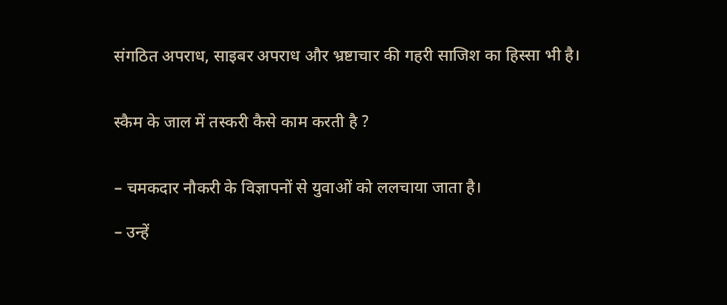संगठित अपराध, साइबर अपराध और भ्रष्टाचार की गहरी साजिश का हिस्सा भी है।


स्कैम के जाल में तस्करी कैसे काम करती है ?


– चमकदार नौकरी के विज्ञापनों से युवाओं को ललचाया जाता है।

– उन्हें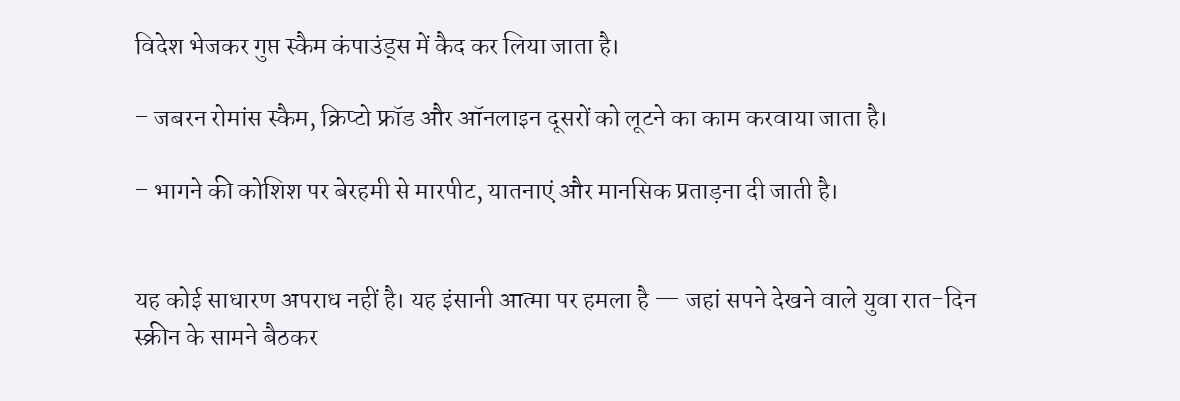विदेश भेजकर गुप्त स्कैम कंपाउंड्स में कैद कर लिया जाता है।

– जबरन रोमांस स्कैम, क्रिप्टो फ्रॉड और ऑनलाइन दूसरों को लूटने का काम करवाया जाता है।

– भागने की कोशिश पर बेरहमी से मारपीट, यातनाएं और मानसिक प्रताड़ना दी जाती है।


यह कोई साधारण अपराध नहीं है। यह इंसानी आत्मा पर हमला है — जहां सपने देखने वाले युवा रात-दिन स्क्रीन के सामने बैठकर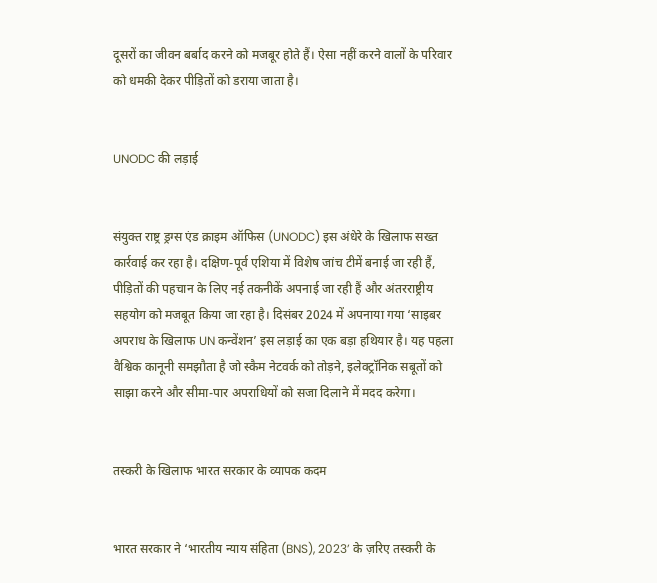दूसरों का जीवन बर्बाद करने को मजबूर होते हैं। ऐसा नहीं करने वालों के परिवार को धमकी देकर पीड़ितों को डराया जाता है।


UNODC की लड़ाई


संयुक्त राष्ट्र ड्रग्स एंड क्राइम ऑफिस (UNODC) इस अंधेरे के खिलाफ सख्त कार्रवाई कर रहा है। दक्षिण-पूर्व एशिया में विशेष जांच टीमें बनाई जा रही हैं, पीड़ितों की पहचान के लिए नई तकनीकें अपनाई जा रही हैं और अंतरराष्ट्रीय सहयोग को मजबूत किया जा रहा है। दिसंबर 2024 में अपनाया गया ‘साइबर अपराध के खिलाफ UN कन्वेंशन’ इस लड़ाई का एक बड़ा हथियार है। यह पहला वैश्विक कानूनी समझौता है जो स्कैम नेटवर्क को तोड़ने, इलेक्ट्रॉनिक सबूतों को साझा करने और सीमा-पार अपराधियों को सजा दिलाने में मदद करेगा।


तस्करी के खिलाफ भारत सरकार के व्यापक कदम


भारत सरकार ने ‘भारतीय न्याय संहिता (BNS), 2023’ के ज़रिए तस्करी के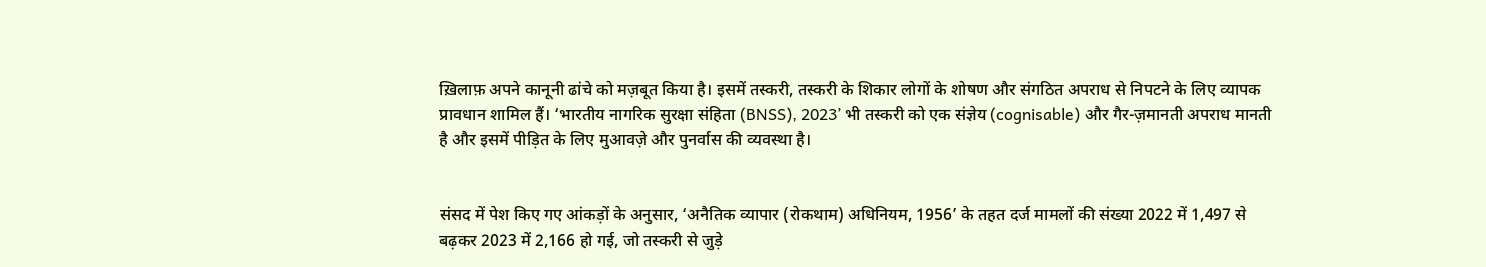ख़िलाफ़ अपने कानूनी ढांचे को मज़बूत किया है। इसमें तस्करी, तस्करी के शिकार लोगों के शोषण और संगठित अपराध से निपटने के लिए व्यापक प्रावधान शामिल हैं। ‘भारतीय नागरिक सुरक्षा संहिता (BNSS), 2023’ भी तस्करी को एक संज्ञेय (cognisable) और गैर-ज़मानती अपराध मानती है और इसमें पीड़ित के लिए मुआवज़े और पुनर्वास की व्यवस्था है।


संसद में पेश किए गए आंकड़ों के अनुसार, ‘अनैतिक व्यापार (रोकथाम) अधिनियम, 1956’ के तहत दर्ज मामलों की संख्या 2022 में 1,497 से बढ़कर 2023 में 2,166 हो गई, जो तस्करी से जुड़े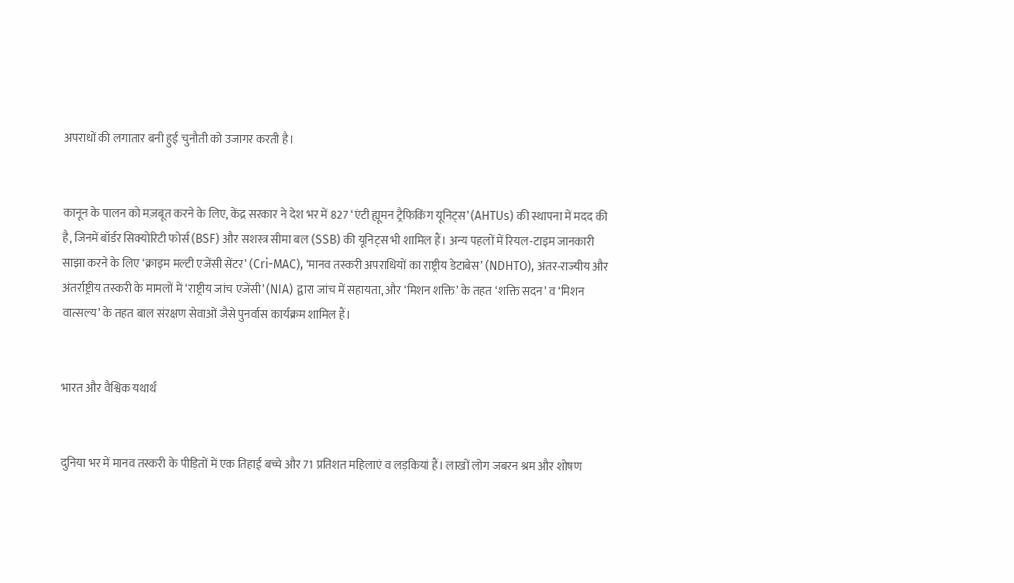अपराधों की लगातार बनी हुई चुनौती को उजागर करती है।


कानून के पालन को मज़बूत करने के लिए, केंद्र सरकार ने देश भर में 827 ‘एंटी ह्यूमन ट्रैफिकिंग यूनिट्स’ (AHTUs) की स्थापना में मदद की है, जिनमें बॉर्डर सिक्योरिटी फोर्स (BSF) और सशस्त्र सीमा बल (SSB) की यूनिट्स भी शामिल हैं। अन्य पहलों में रियल-टाइम जानकारी साझा करने के लिए ‘क्राइम मल्टी एजेंसी सेंटर’ (Cri-MAC), ‘मानव तस्करी अपराधियों का राष्ट्रीय डेटाबेस’ (NDHTO), अंतर-राज्यीय और अंतर्राष्ट्रीय तस्करी के मामलों में ‘राष्ट्रीय जांच एजेंसी’ (NIA) द्वारा जांच में सहायता, और ‘मिशन शक्ति’ के तहत ‘शक्ति सदन’ व ‘मिशन वात्सल्य’ के तहत बाल संरक्षण सेवाओं जैसे पुनर्वास कार्यक्रम शामिल हैं।


भारत और वैश्विक यथार्थ


दुनिया भर में मानव तस्करी के पीड़ितों में एक तिहाई बच्चे और 71 प्रतिशत महिलाएं व लड़कियां हैं। लाखों लोग जबरन श्रम और शोषण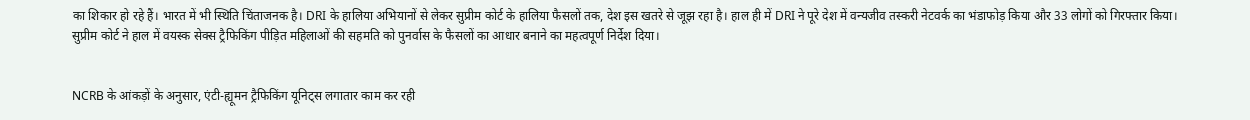का शिकार हो रहे हैं। भारत में भी स्थिति चिंताजनक है। DRI के हालिया अभियानों से लेकर सुप्रीम कोर्ट के हालिया फैसलों तक, देश इस खतरे से जूझ रहा है। हाल ही में DRI ने पूरे देश में वन्यजीव तस्करी नेटवर्क का भंडाफोड़ किया और 33 लोगों को गिरफ्तार किया। सुप्रीम कोर्ट ने हाल में वयस्क सेक्स ट्रैफिकिंग पीड़ित महिलाओं की सहमति को पुनर्वास के फैसलों का आधार बनाने का महत्वपूर्ण निर्देश दिया।


NCRB के आंकड़ों के अनुसार, एंटी-ह्यूमन ट्रैफिकिंग यूनिट्स लगातार काम कर रही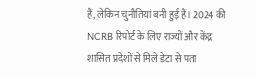हैं, लेकिन चुनौतियां बनी हुई हैं। 2024 की NCRB रिपोर्ट के लिए राज्यों और केंद्र शासित प्रदेशों से मिले डेटा से पता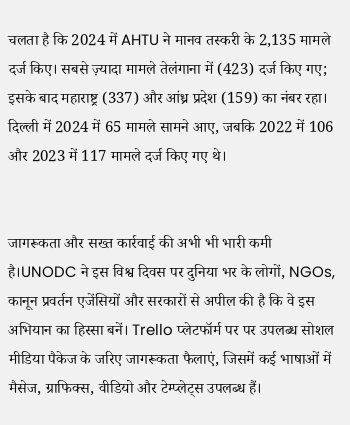चलता है कि 2024 में AHTU ने मानव तस्करी के 2,135 मामले दर्ज किए। सबसे ज़्यादा मामले तेलंगाना में (423) दर्ज किए गए; इसके बाद महाराष्ट्र (337) और आंध्र प्रदेश (159) का नंबर रहा। दिल्ली में 2024 में 65 मामले सामने आए, जबकि 2022 में 106 और 2023 में 117 मामले दर्ज किए गए थे।


जागरूकता और सख्त कार्रवाई की अभी भी भारी कमी है।UNODC ने इस विश्व दिवस पर दुनिया भर के लोगों, NGOs, कानून प्रवर्तन एजेंसियों और सरकारों से अपील की है कि वे इस अभियान का हिस्सा बनें। Trello प्लेटफॉर्म पर पर उपलब्ध सोशल मीडिया पैकेज के जरिए जागरूकता फैलाएं, जिसमें कई भाषाओं में मैसेज, ग्राफिक्स, वीडियो और टेम्प्लेट्स उपलब्ध हैं।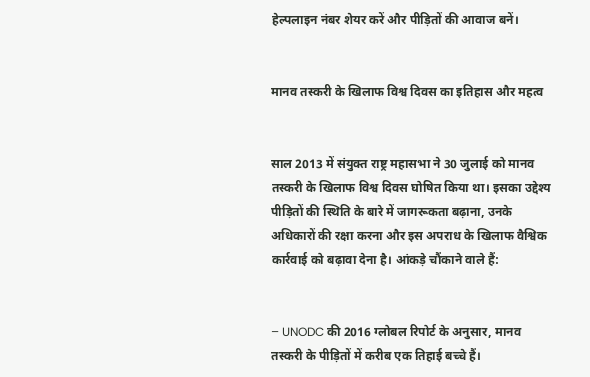हेल्पलाइन नंबर शेयर करें और पीड़ितों की आवाज बनें।


मानव तस्करी के खिलाफ विश्व दिवस का इतिहास और महत्व


साल 2013 में संयुक्त राष्ट्र महासभा ने 30 जुलाई को मानव तस्करी के खिलाफ विश्व दिवस घोषित किया था। इसका उद्देश्य पीड़ितों की स्थिति के बारे में जागरूकता बढ़ाना, उनके अधिकारों की रक्षा करना और इस अपराध के खिलाफ वैश्विक कार्रवाई को बढ़ावा देना है। आंकड़े चौंकाने वाले हैं:


– UNODC की 2016 ग्लोबल रिपोर्ट के अनुसार, मानव तस्करी के पीड़ितों में करीब एक तिहाई बच्चे हैं।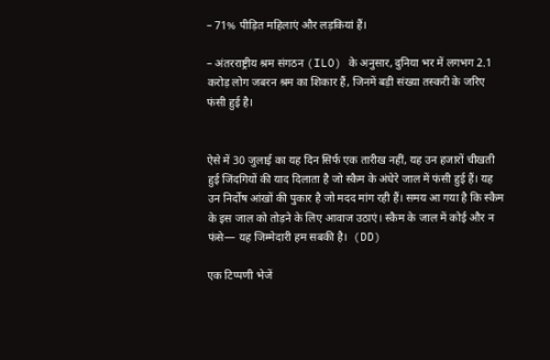– 71% पीड़ित महिलाएं और लड़कियां हैं।

– अंतरराष्ट्रीय श्रम संगठन (ILO) के अनुसार, दुनिया भर में लगभग 2.1 करोड़ लोग जबरन श्रम का शिकार हैं, जिनमें बड़ी संख्या तस्करी के जरिए फंसी हुई है।


ऐसे में 30 जुलाई का यह दिन सिर्फ एक तारीख नहीं, यह उन हजारों चीखती हुई जिंदगियों की याद दिलाता है जो स्कैम के अंधेरे जाल में फंसी हुई हैं। यह उन निर्दोष आंखों की पुकार है जो मदद मांग रही हैं। समय आ गया है कि स्कैम के इस जाल को तोड़ने के लिए आवाज उठाएं। स्कैम के जाल में कोई और न फंसे— यह जिम्मेदारी हम सबकी है।  (DD)

एक टिप्पणी भेजें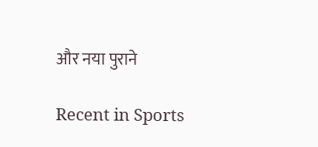और नया पुराने

Recent in Sports